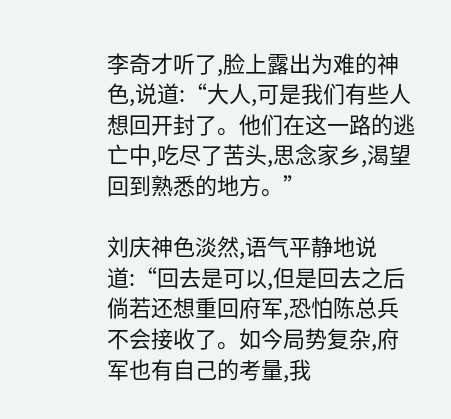李奇才听了,脸上露出为难的神色,说道:“大人,可是我们有些人想回开封了。他们在这一路的逃亡中,吃尽了苦头,思念家乡,渴望回到熟悉的地方。”

刘庆神色淡然,语气平静地说道:“回去是可以,但是回去之后倘若还想重回府军,恐怕陈总兵不会接收了。如今局势复杂,府军也有自己的考量,我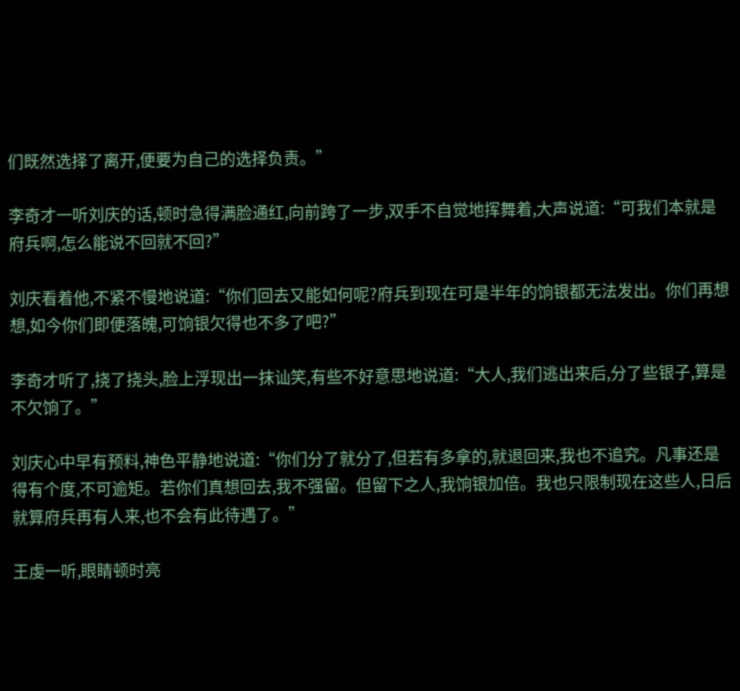们既然选择了离开,便要为自己的选择负责。”

李奇才一听刘庆的话,顿时急得满脸通红,向前跨了一步,双手不自觉地挥舞着,大声说道:“可我们本就是府兵啊,怎么能说不回就不回?”

刘庆看着他,不紧不慢地说道:“你们回去又能如何呢?府兵到现在可是半年的饷银都无法发出。你们再想想,如今你们即便落魄,可饷银欠得也不多了吧?”

李奇才听了,挠了挠头,脸上浮现出一抹讪笑,有些不好意思地说道:“大人,我们逃出来后,分了些银子,算是不欠饷了。”

刘庆心中早有预料,神色平静地说道:“你们分了就分了,但若有多拿的,就退回来,我也不追究。凡事还是得有个度,不可逾矩。若你们真想回去,我不强留。但留下之人,我饷银加倍。我也只限制现在这些人,日后就算府兵再有人来,也不会有此待遇了。”

王虔一听,眼睛顿时亮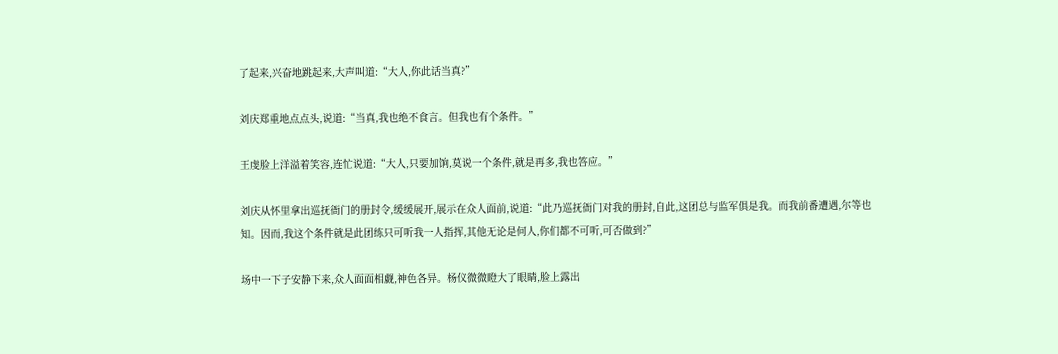了起来,兴奋地跳起来,大声叫道:“大人,你此话当真?”

刘庆郑重地点点头,说道:“当真,我也绝不食言。但我也有个条件。”

王虔脸上洋溢着笑容,连忙说道:“大人,只要加饷,莫说一个条件,就是再多,我也答应。”

刘庆从怀里拿出巡抚衙门的册封令,缓缓展开,展示在众人面前,说道:“此乃巡抚衙门对我的册封,自此,这团总与监军俱是我。而我前番遭遇,尔等也知。因而,我这个条件就是此团练只可听我一人指挥,其他无论是何人,你们都不可听,可否做到?”

场中一下子安静下来,众人面面相觑,神色各异。杨仪微微瞪大了眼睛,脸上露出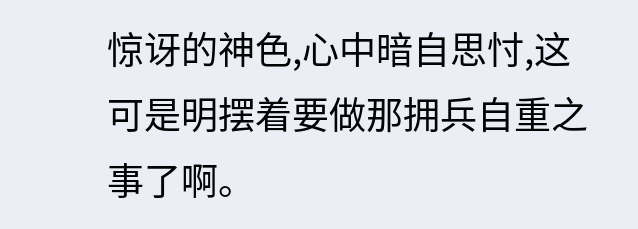惊讶的神色,心中暗自思忖,这可是明摆着要做那拥兵自重之事了啊。